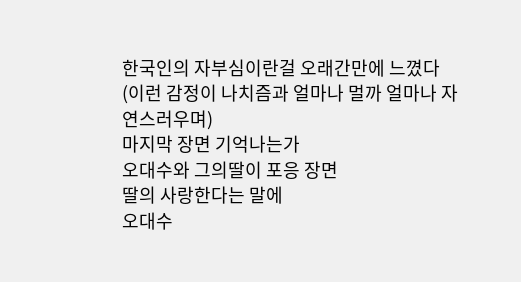한국인의 자부심이란걸 오래간만에 느꼈다
(이런 감정이 나치즘과 얼마나 멀까 얼마나 자연스러우며)
마지막 장면 기억나는가
오대수와 그의딸이 포응 장면
딸의 사랑한다는 말에
오대수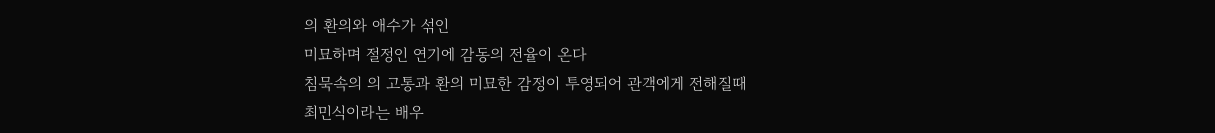의 환의와 애수가 섞인
미묘하며 절정인 연기에 감동의 전율이 온다
침묵속의 의 고통과 환의 미묘한 감정이 투영되어 관객에게 전해질때
최민식이라는 배우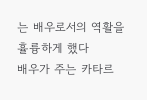는 배우로서의 역활을 휼륭하게 했다
배우가 주는 카타르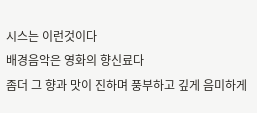시스는 이런것이다
배경음악은 영화의 향신료다
좀더 그 향과 맛이 진하며 풍부하고 깊게 음미하게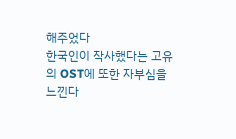해주었다
한국인이 작사했다는 고유의 OST에 또한 자부심을 느낀다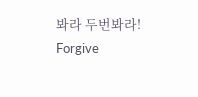봐라 두번봐라!
Forgive